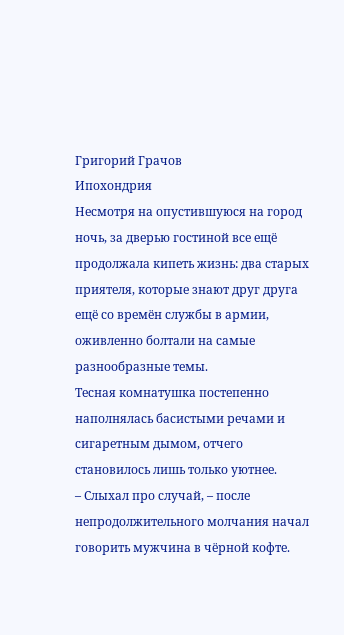Григорий Грачов
Ипохондрия
Несмотря на опустившуюся на город ночь, за дверью гостиной все ещё продолжала кипеть жизнь: два старых приятеля, которые знают друг друга ещё со времён службы в армии, оживленно болтали на самые разнообразные темы.
Тесная комнатушка постепенно наполнялась басистыми речами и сигаретным дымом, отчего становилось лишь только уютнее.
– Слыхал про случай, – после непродолжительного молчания начал говорить мужчина в чёрной кофте.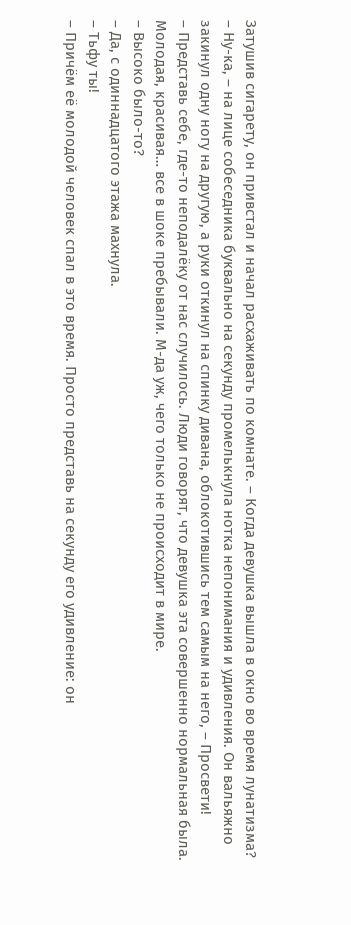Затушив сигарету, он привстал и начал расхаживать по комнате. – Когда девушка вышла в окно во время лунатизма?
– Ну-ка, – на лице собеседника буквально на секунду промелькнула нотка непонимания и удивления. Он вальяжно закинул одну ногу на другую, а руки откинул на спинку дивана, облокотившись тем самым на него, – Просвети!
– Представь себе, где-то неподалёку от нас случилось. Люди говорят, что девушка эта совершенно нормальная была. Молодая, красивая… все в шоке пребывали. М-да уж, чего только не происходит в мире.
– Высоко было-то?
– Да, с одиннадцатого этажа махнула.
– Тьфу ты!
– Причём её молодой человек спал в это время. Просто представь на секунду его удивление: он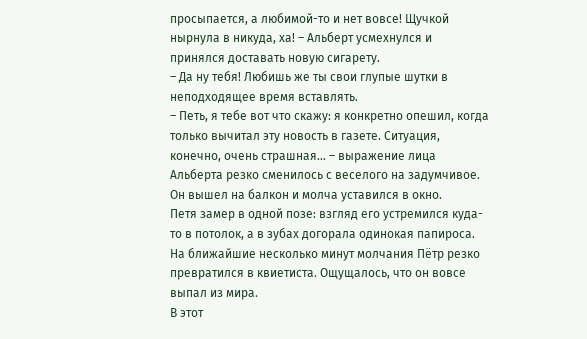просыпается, а любимой-то и нет вовсе! Щучкой нырнула в никуда, ха! – Альберт усмехнулся и принялся доставать новую сигарету.
– Да ну тебя! Любишь же ты свои глупые шутки в неподходящее время вставлять.
– Петь, я тебе вот что скажу: я конкретно опешил, когда только вычитал эту новость в газете. Ситуация, конечно, очень страшная… – выражение лица Альберта резко сменилось с веселого на задумчивое. Он вышел на балкон и молча уставился в окно.
Петя замер в одной позе: взгляд его устремился куда-то в потолок, а в зубах догорала одинокая папироса. На ближайшие несколько минут молчания Пётр резко превратился в квиетиста. Ощущалось, что он вовсе выпал из мира.
В этот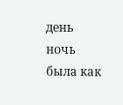день ночь была как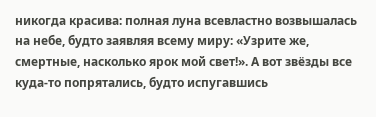никогда красива: полная луна всевластно возвышалась на небе, будто заявляя всему миру: «Узрите же, смертные, насколько ярок мой свет!». А вот звёзды все куда-то попрятались, будто испугавшись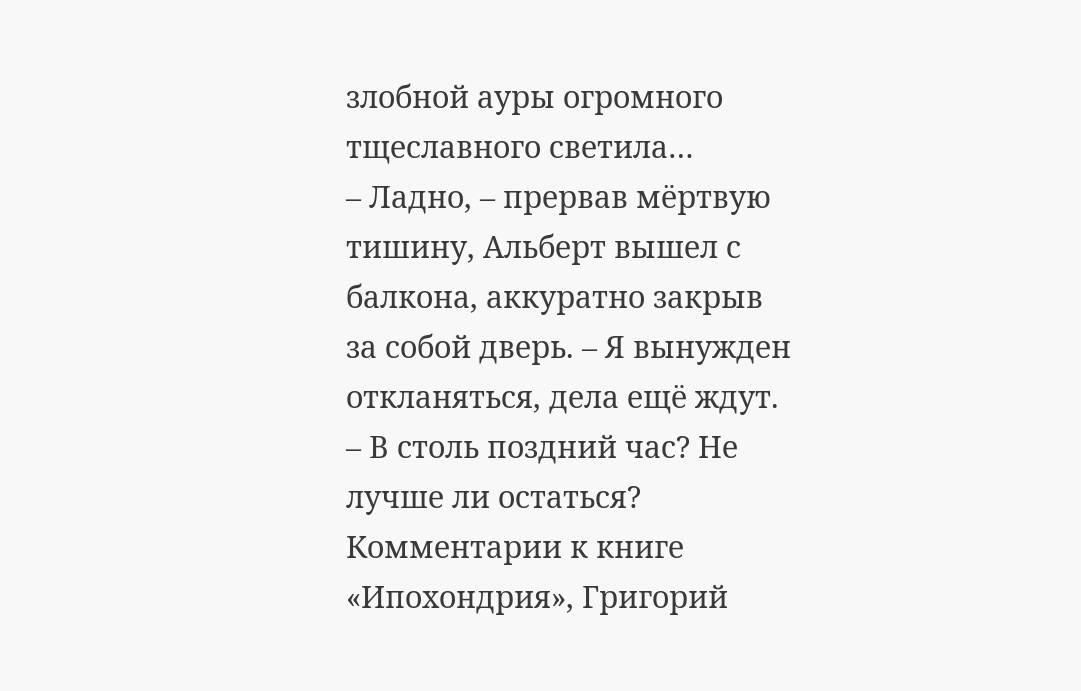злобной ауры огромного тщеславного светила…
– Ладно, – прервав мёртвую тишину, Альберт вышел с балкона, аккуратно закрыв за собой дверь. – Я вынужден откланяться, дела ещё ждут.
– В столь поздний час? Не лучше ли остаться?
Комментарии к книге «Ипохондрия», Григорий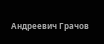Андреевич Грачов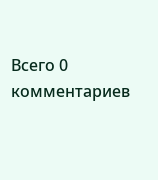Всего 0 комментариев